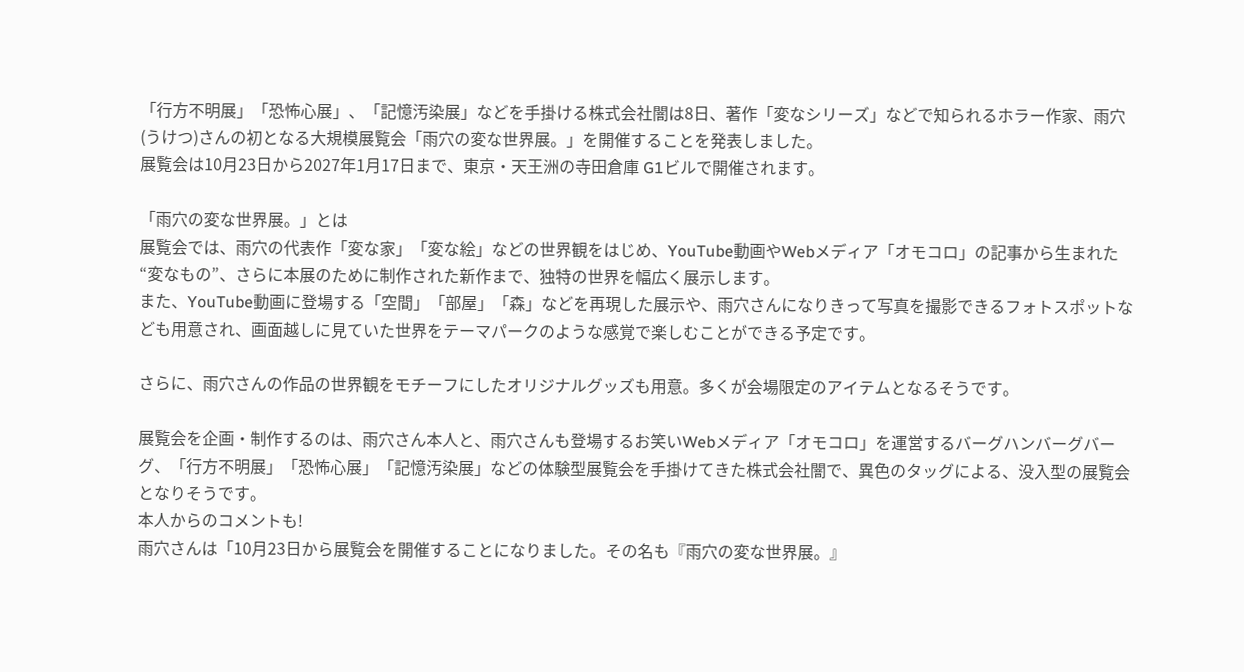「行方不明展」「恐怖心展」、「記憶汚染展」などを手掛ける株式会社闇は8日、著作「変なシリーズ」などで知られるホラー作家、雨穴(うけつ)さんの初となる大規模展覧会「雨穴の変な世界展。」を開催することを発表しました。
展覧会は10月23日から2027年1月17日まで、東京・天王洲の寺田倉庫 G1ビルで開催されます。

「雨穴の変な世界展。」とは
展覧会では、雨穴の代表作「変な家」「変な絵」などの世界観をはじめ、YouTube動画やWebメディア「オモコロ」の記事から生まれた“変なもの”、さらに本展のために制作された新作まで、独特の世界を幅広く展示します。
また、YouTube動画に登場する「空間」「部屋」「森」などを再現した展示や、雨穴さんになりきって写真を撮影できるフォトスポットなども用意され、画面越しに見ていた世界をテーマパークのような感覚で楽しむことができる予定です。

さらに、雨穴さんの作品の世界観をモチーフにしたオリジナルグッズも用意。多くが会場限定のアイテムとなるそうです。

展覧会を企画・制作するのは、雨穴さん本人と、雨穴さんも登場するお笑いWebメディア「オモコロ」を運営するバーグハンバーグバーグ、「行方不明展」「恐怖心展」「記憶汚染展」などの体験型展覧会を手掛けてきた株式会社闇で、異色のタッグによる、没入型の展覧会となりそうです。
本人からのコメントも!
雨穴さんは「10月23日から展覧会を開催することになりました。その名も『雨穴の変な世界展。』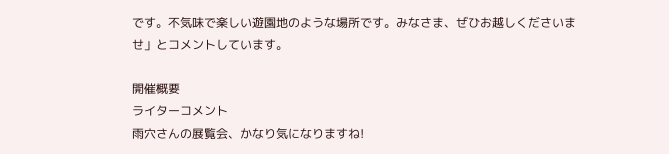です。不気味で楽しい遊園地のような場所です。みなさま、ぜひお越しくださいませ」とコメントしています。

開催概要
ライターコメント
雨穴さんの展覧会、かなり気になりますね!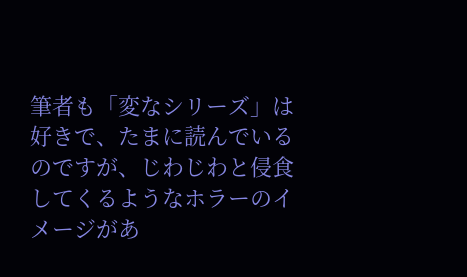筆者も「変なシリーズ」は好きで、たまに読んでいるのですが、じわじわと侵食してくるようなホラーのイメージがあ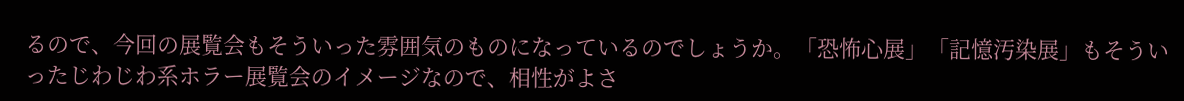るので、今回の展覧会もそういった雰囲気のものになっているのでしょうか。「恐怖心展」「記憶汚染展」もそういったじわじわ系ホラー展覧会のイメージなので、相性がよさ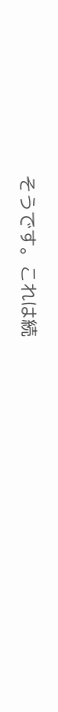そうです。これは続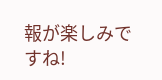報が楽しみですね!